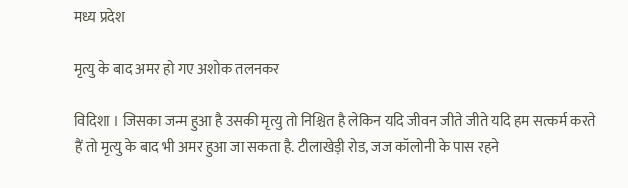मध्य प्रदेश

मृत्यु के बाद अमर हो गए अशोक तलनकर

विदिशा । जिसका जन्म हुआ है उसकी मृत्यु तो निश्चित है लेकिन यदि जीवन जीते जीते यदि हम सत्कर्म करते हैं तो मृत्यु के बाद भी अमर हुआ जा सकता है. टीलाखेड़ी रोड, जज कॉलोनी के पास रहने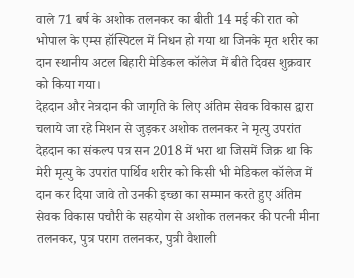वाले 71 बर्ष के अशोक तलनकर का बीती 14 मई की रात को भोपाल के एम्स हॉस्पिटल में निधन हो गया था जिनके मृत शरीर का दान स्थानीय अटल बिहारी मेडिकल कॉलेज में बीते दिवस शुक्रवार को किया गया।
देहदान और नेत्रदान की जागृति के लिए अंतिम सेवक विकास द्वारा चलाये जा रहे मिशन से जुड़कर अशोक तलनकर ने मृत्यु उपरांत देहदान का संकल्प पत्र सन 2018 में भरा था जिसमें जिक्र था कि मेरी मृत्यु के उपरांत पार्थिव शरीर को किसी भी मेडिकल कॉलेज में दान कर दिया जावे तो उनकी इच्छा का सम्मान करते हुए अंतिम सेवक विकास पचौरी के सहयोग से अशोक तलनकर की पत्नी मीना तलनकर, पुत्र पराग तलनकर, पुत्री वैशाली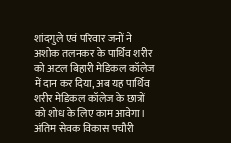शांदगुले एवं परिवार जनों ने अशोक तलनकर के पार्थिव शरीर को अटल बिहारी मेडिकल कॉलेज में दान कर दिया, अब यह पार्थिव शरीर मेडिकल कॉलेज के छात्रों को शोध के लिए काम आवेगा।
अंतिम सेवक विकास पचौरी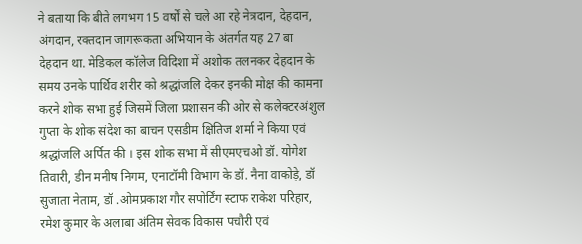ने बताया कि बीते लगभग 15 वर्षों से चले आ रहे नेत्रदान, देहदान, अंगदान, रक्तदान जागरूकता अभियान के अंतर्गत यह 27 बा देहदान था. मेडिकल कॉलेज विदिशा में अशोक तलनकर देहदान के समय उनके पार्थिव शरीर को श्रद्धांजलि देकर इनकी मोक्ष की कामना करने शोक सभा हुई जिसमें जिला प्रशासन की ओर से कलेक्टरअंशुल गुप्ता के शोक संदेश का बाचन एसडीम क्षितिज शर्मा ने किया एवं श्रद्धांजलि अर्पित की । इस शोक सभा में सीएमएचओ डॉ. योगेश तिवारी, डीन मनीष निगम, एनाटॉमी विभाग के डॉ. नैना वाकोड़े, डॉ सुजाता नेताम, डॉ .ओमप्रकाश गौर सपोर्टिंग स्टाफ राकेश परिहार, रमेश कुमार के अलाबा अंतिम सेवक विकास पचौरी एवं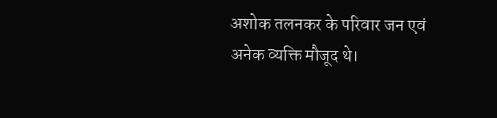अशोक तलनकर के परिवार जन एवं अनेक व्यक्ति मौजूद थे।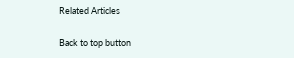Related Articles

Back to top button